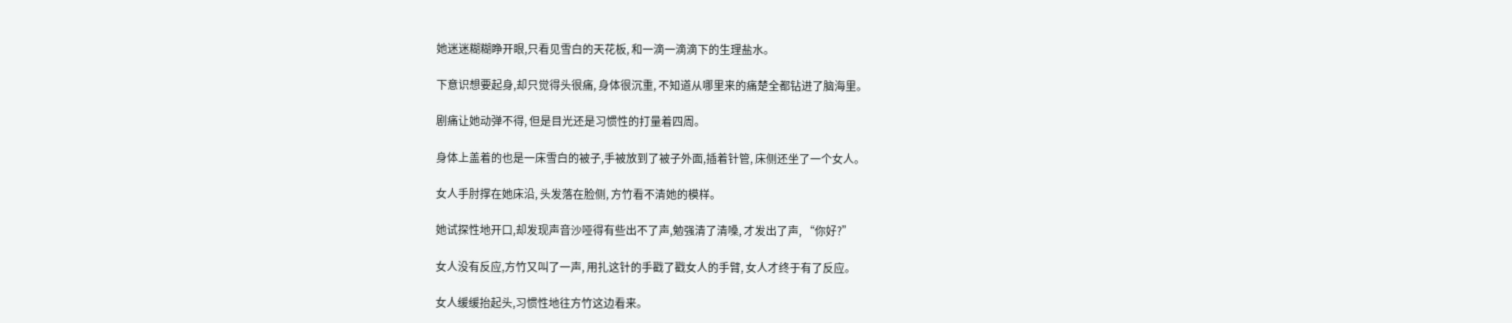她迷迷糊糊睁开眼,只看见雪白的天花板, 和一滴一滴滴下的生理盐水。

下意识想要起身,却只觉得头很痛, 身体很沉重, 不知道从哪里来的痛楚全都钻进了脑海里。

剧痛让她动弹不得, 但是目光还是习惯性的打量着四周。

身体上盖着的也是一床雪白的被子,手被放到了被子外面,插着针管, 床侧还坐了一个女人。

女人手肘撑在她床沿, 头发落在脸侧, 方竹看不清她的模样。

她试探性地开口,却发现声音沙哑得有些出不了声,勉强清了清嗓, 才发出了声, “你好?”

女人没有反应,方竹又叫了一声, 用扎这针的手戳了戳女人的手臂, 女人才终于有了反应。

女人缓缓抬起头,习惯性地往方竹这边看来。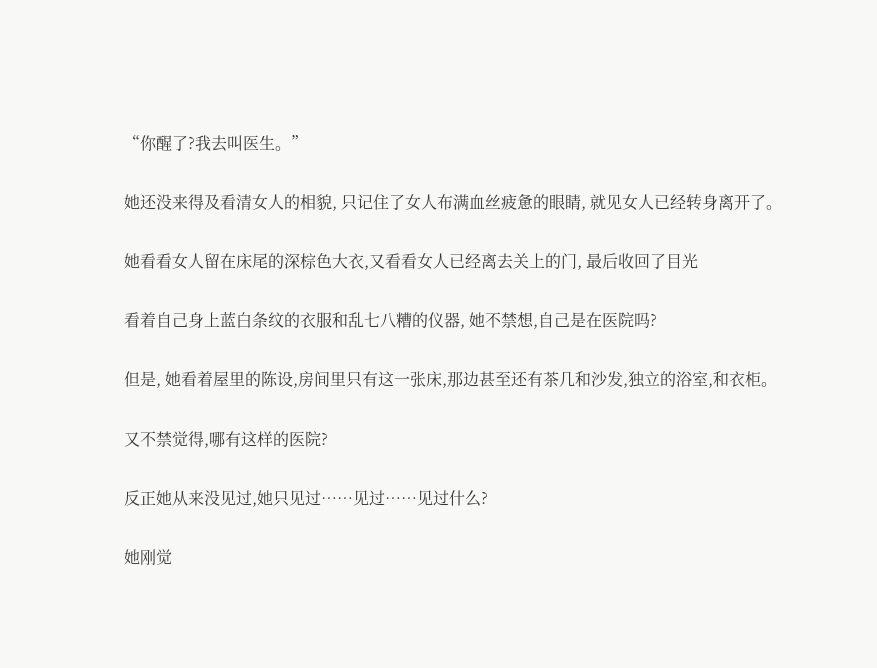“你醒了?我去叫医生。”

她还没来得及看清女人的相貌, 只记住了女人布满血丝疲惫的眼睛, 就见女人已经转身离开了。

她看看女人留在床尾的深棕色大衣,又看看女人已经离去关上的门, 最后收回了目光

看着自己身上蓝白条纹的衣服和乱七八糟的仪器, 她不禁想,自己是在医院吗?

但是, 她看着屋里的陈设,房间里只有这一张床,那边甚至还有茶几和沙发,独立的浴室,和衣柜。

又不禁觉得,哪有这样的医院?

反正她从来没见过,她只见过……见过……见过什么?

她刚觉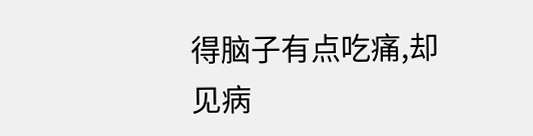得脑子有点吃痛,却见病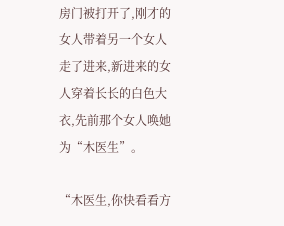房门被打开了,刚才的女人带着另一个女人走了进来,新进来的女人穿着长长的白色大衣,先前那个女人唤她为“木医生”。

“木医生,你快看看方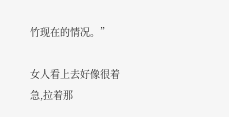竹现在的情况。”

女人看上去好像很着急,拉着那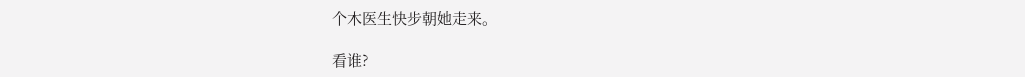个木医生快步朝她走来。

看谁?